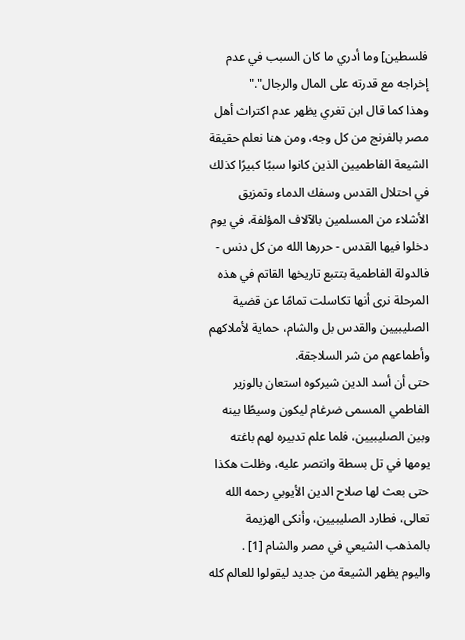فلسطين] وما أدري ما كان السبب في عدم إخراجه مع قدرته على المال والرجال"."
وهذا كما قال ابن تغري يظهر عدم اكتراث أهل مصر بالفرنج من كل وجه، ومن هنا نعلم حقيقة الشيعة الفاطميين الذين كانوا سببًا كبيرًا كذلك في احتلال القدس وسفك الدماء وتمزيق الأشلاء من المسلمين بالآلاف المؤلفة، في يوم دخلوا فيها القدس - حررها الله من كل دنس - فالدولة الفاطمية بتتبع تاريخها القاتم في هذه المرحلة نرى أنها تكاسلت تمامًا عن قضية الصليبيين والقدس بل والشام، حماية لأملاكهم وأطماعهم من شر السلاجقة.
حتى أن أسد الدين شيركوه استعان بالوزير الفاطمي المسمى ضرغام ليكون وسيطًا بينه وبين الصليبيين، فلما علم تدبيره لهم باغته يومها في تل بسطة وانتصر عليه، وظلت هكذا حتى بعث لها صلاح الدين الأيوبي رحمه الله تعالى، فطارد الصليبيين، وأنكى الهزيمة بالمذهب الشيعي في مصر والشام [1] .
واليوم يظهر الشيعة من جديد ليقولوا للعالم كله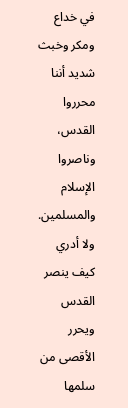في خداع ومكر وخبث شديد أننا محرروا القدس، وناصروا الإسلام والمسلمين. ولا أدري كيف ينصر القدس ويحرر الأقصى من سلمها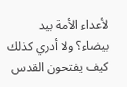لأعداء الأمة بيد بيضاء؟ ولا أدري كذلك كيف يفتحون القدس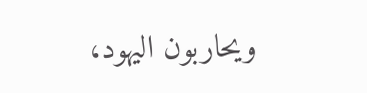ويحاربون اليهود،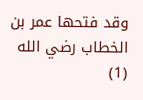وقد فتحها عمر بن الخطاب رضي الله
(1)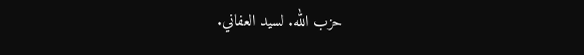حزب الله. لسيد العفاني.